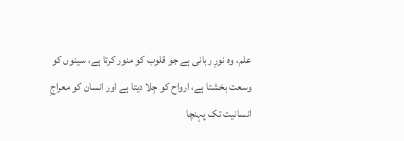علم، وہ نورِ ربانی ہے جو قلوب کو منور کرتا ہے، سینوں کو وسعت بخشتا ہے، ارواح کو جِلا دیتا ہے اور انسان کو معراجِ انسانیت تک پہنچا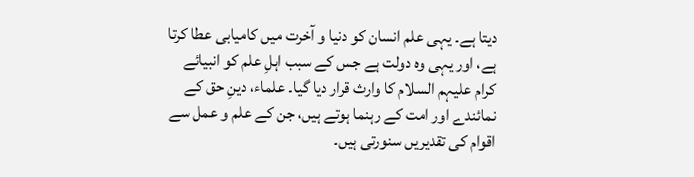دیتا ہے۔ یہی علم انسان کو دنیا و آخرت میں کامیابی عطا کرتا ہے، اور یہی وہ دولت ہے جس کے سبب اہلِ علم کو انبیائے کرام علیہم السلام کا وارث قرار دیا گیا۔ علماء، دینِ حق کے نمائندے اور امت کے رہنما ہوتے ہیں، جن کے علم و عمل سے اقوام کی تقدیریں سنورتی ہیں۔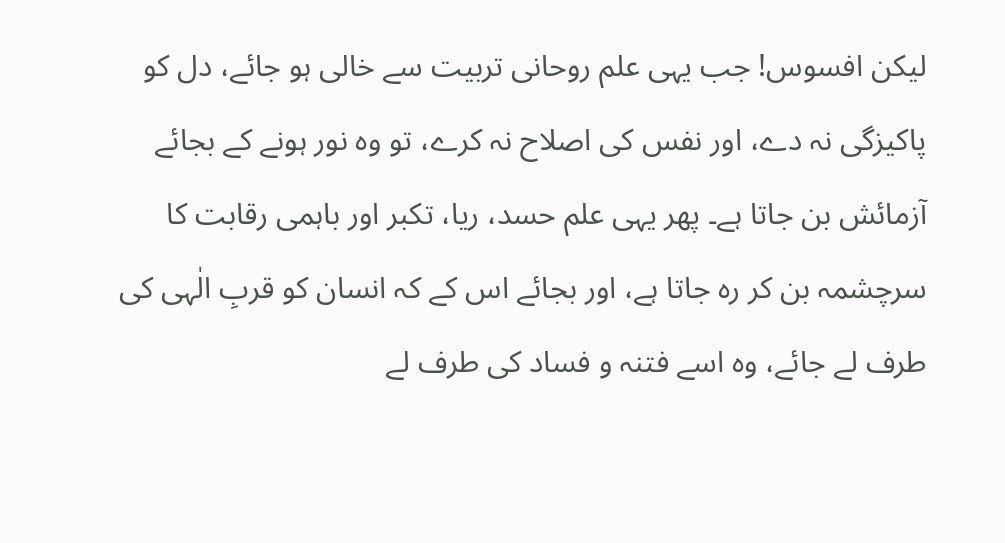لیکن افسوس! جب یہی علم روحانی تربیت سے خالی ہو جائے، دل کو پاکیزگی نہ دے، اور نفس کی اصلاح نہ کرے، تو وہ نور ہونے کے بجائے آزمائش بن جاتا ہے۔ پھر یہی علم حسد، ریا، تکبر اور باہمی رقابت کا سرچشمہ بن کر رہ جاتا ہے، اور بجائے اس کے کہ انسان کو قربِ الٰہی کی طرف لے جائے، وہ اسے فتنہ و فساد کی طرف لے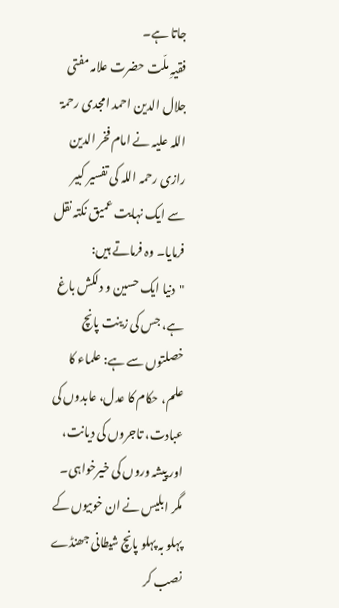جاتا ہے۔
فقیہِ ملّت حضرت علامہ مفتی جلال الدین احمد امجدی رحمۃ اللہ علیہ نے امام فخر الدین رازی رحمہ اللہ کی تفسیر کبیر سے ایک نہایت عمیق نکتہ نقل فرمایا۔ وہ فرماتے ہیں:
"دنیا ایک حسین و دلکش باغ ہے، جس کی زینت پانچ خصلتوں سے ہے: علماء کا علم، حکام کا عدل، عابدوں کی عبادت، تاجروں کی دیانت، اور پیشہ وروں کی خیرخواہی۔ مگر ابلیس نے ان خوبیوں کے پہلو بہ پہلو پانچ شیطانی جھنڈے نصب کر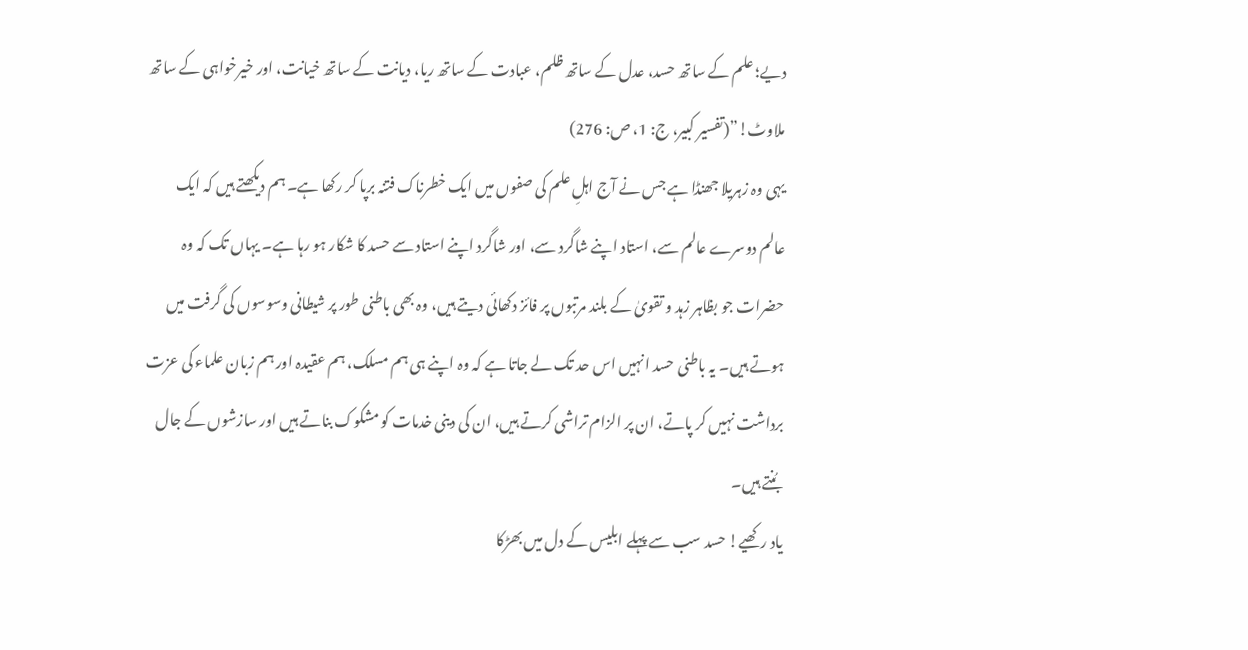دیے؛ علم کے ساتھ حسد، عدل کے ساتھ ظلم، عبادت کے ساتھ ریا، دیانت کے ساتھ خیانت، اور خیرخواہی کے ساتھ ملاوٹ!”(تفسیر کبیر، ج: 1، ص: 276)
یہی وہ زہریلا جھنڈا ہے جس نے آج اہلِ علم کی صفوں میں ایک خطرناک فتنہ برپا کر رکھا ہے۔ ہم دیکھتے ہیں کہ ایک عالم دوسرے عالم سے، استاد اپنے شاگرد سے، اور شاگرد اپنے استاد سے حسد کا شکار ہو رہا ہے۔ یہاں تک کہ وہ حضرات جو بظاہر زہد و تقویٰ کے بلند مرتبوں پر فائز دکھائی دیتے ہیں، وہ بھی باطنی طور پر شیطانی وسوسوں کی گرفت میں ہوتے ہیں۔ یہ باطنی حسد انہیں اس حد تک لے جاتا ہے کہ وہ اپنے ہی ہم مسلک، ہم عقیدہ اور ہم زبان علماء کی عزت برداشت نہیں کر پاتے، ان پر الزام تراشی کرتے ہیں، ان کی دینی خدمات کو مشکوک بناتے ہیں اور سازشوں کے جال بُنتے ہیں۔
یاد رکھیے! حسد سب سے پہلے ابلیس کے دل میں بھڑکا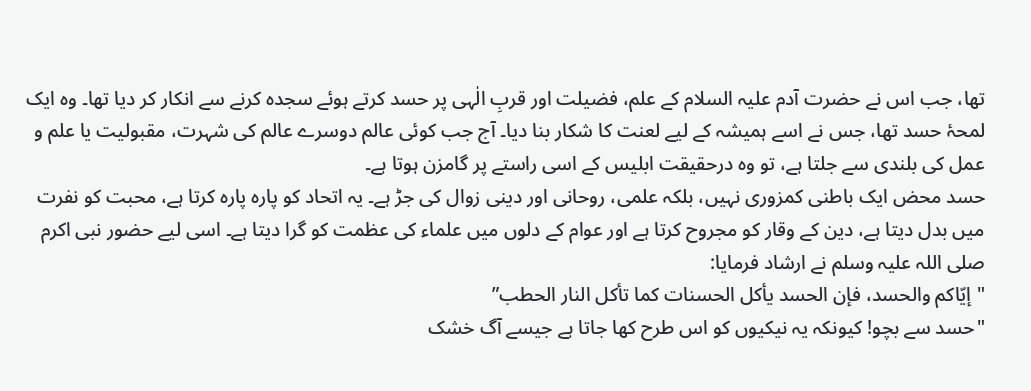تھا، جب اس نے حضرت آدم علیہ السلام کے علم، فضیلت اور قربِ الٰہی پر حسد کرتے ہوئے سجدہ کرنے سے انکار کر دیا تھا۔ وہ ایک لمحۂ حسد تھا، جس نے اسے ہمیشہ کے لیے لعنت کا شکار بنا دیا۔ آج جب کوئی عالم دوسرے عالم کی شہرت، مقبولیت یا علم و عمل کی بلندی سے جلتا ہے، تو وہ درحقیقت ابلیس کے اسی راستے پر گامزن ہوتا ہے۔
حسد محض ایک باطنی کمزوری نہیں، بلکہ علمی، روحانی اور دینی زوال کی جڑ ہے۔ یہ اتحاد کو پارہ پارہ کرتا ہے، محبت کو نفرت میں بدل دیتا ہے، دین کے وقار کو مجروح کرتا ہے اور عوام کے دلوں میں علماء کی عظمت کو گرا دیتا ہے۔ اسی لیے حضور نبی اکرم صلی اللہ علیہ وسلم نے ارشاد فرمایا:
"إيّاكم والحسد، فإن الحسد يأكل الحسنات كما تأكل النار الحطب”
"حسد سے بچو! کیونکہ یہ نیکیوں کو اس طرح کھا جاتا ہے جیسے آگ خشک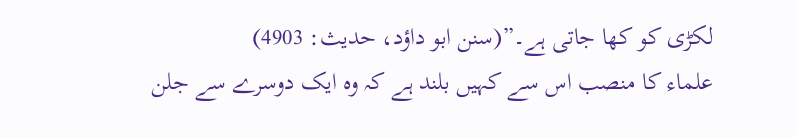لکڑی کو کھا جاتی ہے۔”(سنن ابو داؤد، حدیث: 4903)
علماء کا منصب اس سے کہیں بلند ہے کہ وہ ایک دوسرے سے جلن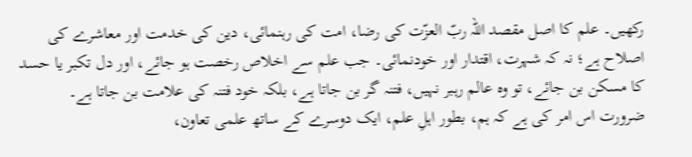رکھیں۔ علم کا اصل مقصد اللہ ربّ العزّت کی رضا، امت کی رہنمائی، دین کی خدمت اور معاشرے کی اصلاح ہے؛ نہ کہ شہرت، اقتدار اور خودنمائی۔ جب علم سے اخلاص رخصت ہو جائے، اور دل تکبر یا حسد کا مسکن بن جائے، تو وہ عالم رہبر نہیں، فتنہ گر بن جاتا ہے، بلکہ خود فتنہ کی علامت بن جاتا ہے۔
ضرورت اس امر کی ہے کہ ہم، بطور اہلِ علم، ایک دوسرے کے ساتھ علمی تعاون،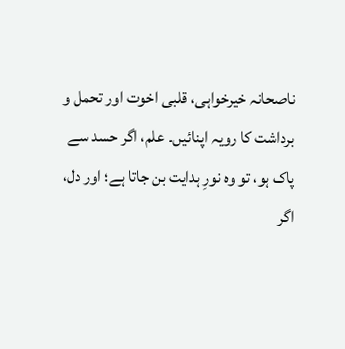ناصحانہ خیرخواہی، قلبی اخوت اور تحمل و برداشت کا رویہ اپنائیں۔ علم، اگر حسد سے پاک ہو، تو وہ نورِ ہدایت بن جاتا ہے؛ اور دل، اگر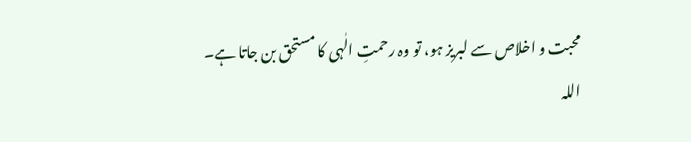محبت و اخلاص سے لبریز ہو، تو وہ رحمتِ الٰہی کا مستحق بن جاتا ہے۔
اللہ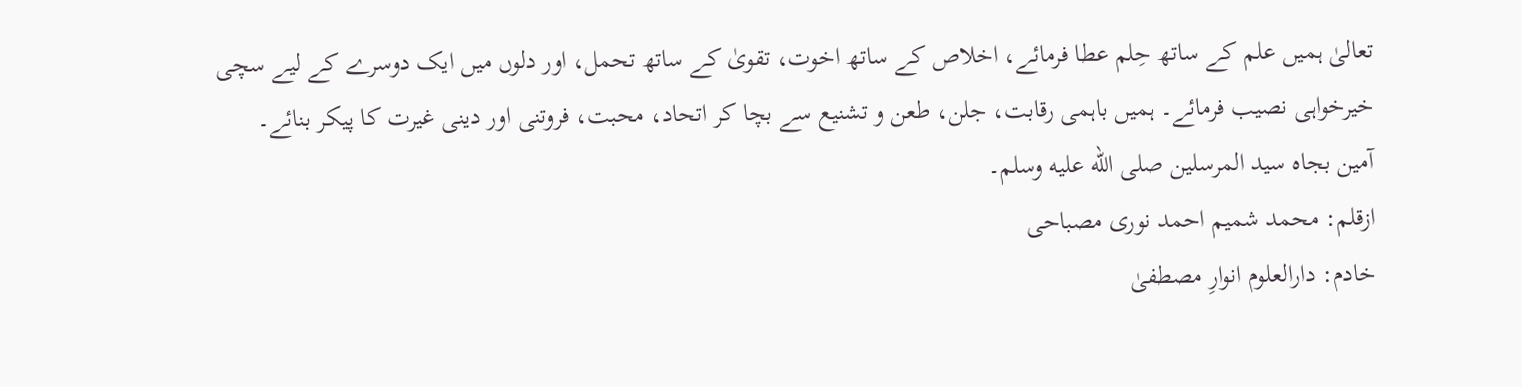تعالیٰ ہمیں علم کے ساتھ حِلم عطا فرمائے، اخلاص کے ساتھ اخوت، تقویٰ کے ساتھ تحمل، اور دلوں میں ایک دوسرے کے لیے سچی خیرخواہی نصیب فرمائے۔ ہمیں باہمی رقابت، جلن، طعن و تشنیع سے بچا کر اتحاد، محبت، فروتنی اور دینی غیرت کا پیکر بنائے۔
آمین بجاہ سید المرسلین صلى الله عليه وسلم۔
ازقلم: محمد شمیم احمد نوری مصباحی
خادم: دارالعلوم انوارِ مصطفیٰ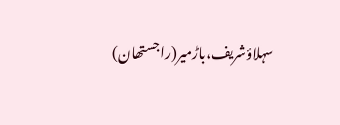سہلاؤشریف،باڑمیر(راجستھان)